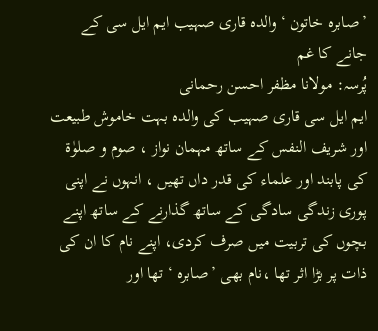’صابرہ خاتون ‘ والدہ قاری صہیب ایم ایل سی کے جانے کا غم
پُرسہ: مولانا مظفر احسن رحمانی
ایم ایل سی قاری صہیب کی والدہ بہت خاموش طبیعت اور شریف النفس کے ساتھ مہمان نواز ، صوم و صلوٰۃ کی پابند اور علماء کی قدر داں تھیں ، انہوں نے اپنی پوری زندگی سادگی کے ساتھ گذارنے کے ساتھ اپنے بچوں کی تربیت میں صرف کردی، اپنے نام کا ان کی ذات پر بڑا اثر تھا ،نام بھی ’صابرہ ‘ تھا اور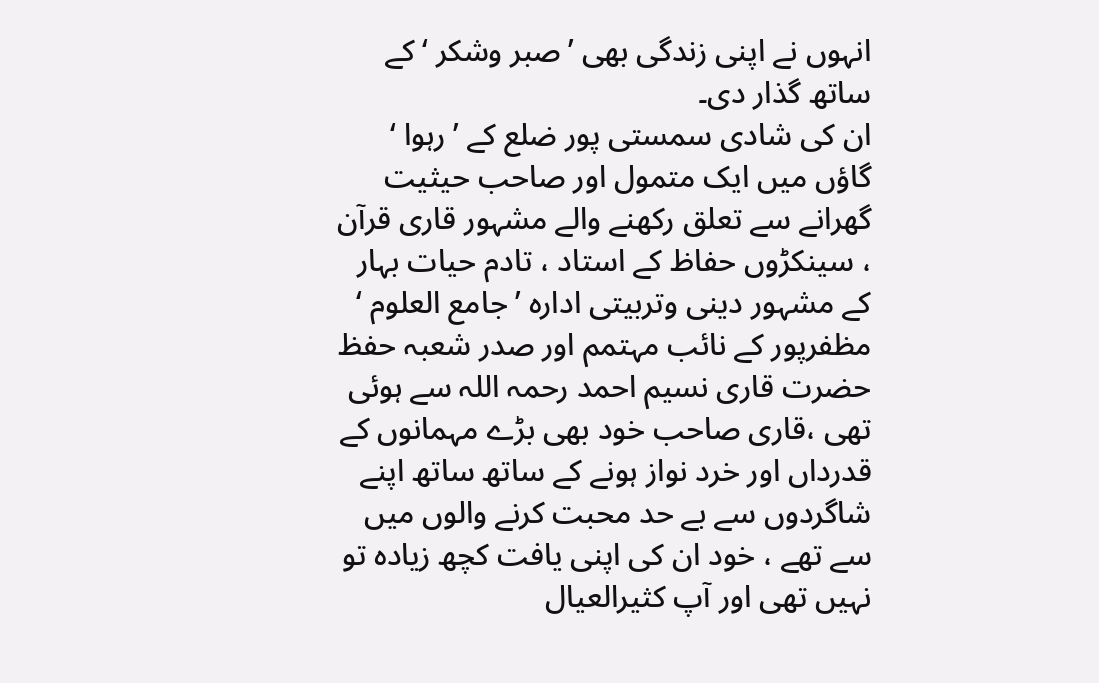انہوں نے اپنی زندگی بھی ’صبر وشکر ‘ کے ساتھ گذار دی۔
ان کی شادی سمستی پور ضلع کے ’رہوا ‘ گاؤں میں ایک متمول اور صاحب حیثیت گھرانے سے تعلق رکھنے والے مشہور قاری قرآن ، سینکڑوں حفاظ کے استاد ، تادم حیات بہار کے مشہور دینی وتربیتی ادارہ ’جامع العلوم ‘ مظفرپور کے نائب مہتمم اور صدر شعبہ حفظ حضرت قاری نسیم احمد رحمہ اللہ سے ہوئی تھی ،قاری صاحب خود بھی بڑے مہمانوں کے قدرداں اور خرد نواز ہونے کے ساتھ ساتھ اپنے شاگردوں سے بے حد محبت کرنے والوں میں سے تھے ، خود ان کی اپنی یافت کچھ زیادہ تو نہیں تھی اور آپ کثیرالعیال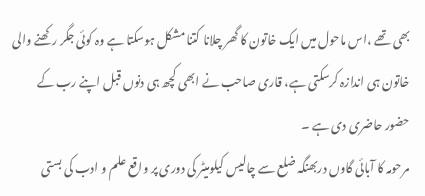بھی تھے ،اس ماحول میں ایک خاتون کا گھر چلانا کتنا مشکل ہوسکتا ہے وہ کوئی جگر رکھنے والی خاتون ہی اندازہ کرسکتی ہے، قاری صاحب نے ابھی کچھ ہی دنوں قبل اپنے رب کے حضور حاضری دی ہے ۔
مرحومہ کا آبائی گاوں دربھنگہ ضلع سے چالیس کیلومیٹر کی دوری پر واقع علم و ادب کی بستی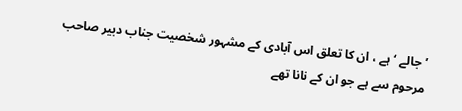’جالے ‘ہے ، ان کا تعلق اس آبادی کے مشہور شخصیت جناب دبیر صاحب مرحوم سے ہے جو ان کے نانا تھے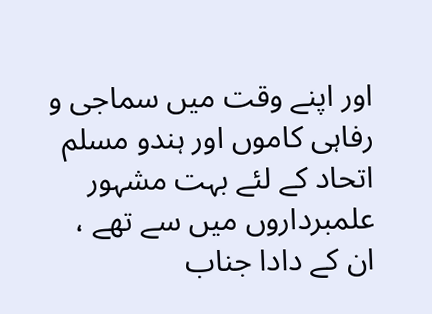اور اپنے وقت میں سماجی و رفاہی کاموں اور ہندو مسلم اتحاد کے لئے بہت مشہور علمبرداروں میں سے تھے ، ان کے دادا جناب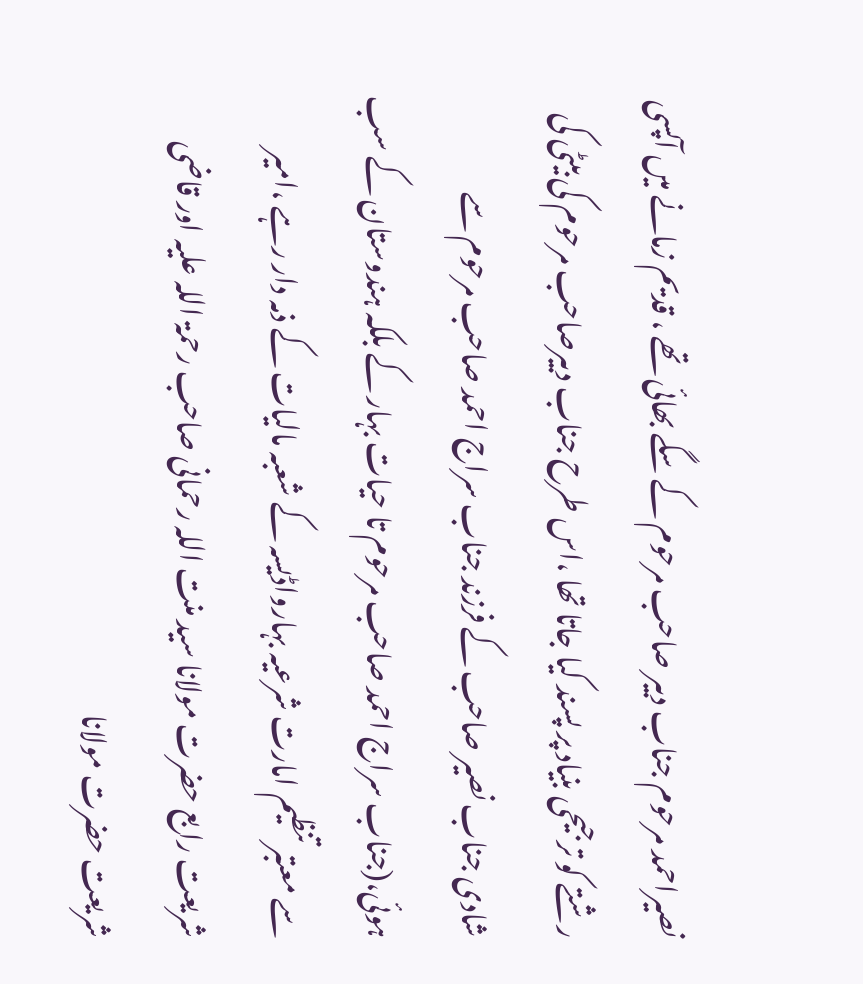نصیراحمد مرحوم جناب دبیر صاحب مرحوم کے سگے بھائی تھے ، قدیم زمانے میں آپسی رشتے کو ترجیحی بنیاد پر پسند کیا جاتا تھا ،اس طرح جناب دبیرصاحب مرحوم کی بیٹی کی شادی جناب نصیر صاحب کے فرزند جناب سراج احمد صاحب مرحوم سے ہوئی،(جناب سراج احمد صاحب مرحوم تا حیات بہار کے بلکہ ہندوستان کے سب سے معتبر تنظیم امارت شرعیہ بہارواڈیسہ کے شعبہ مالیات کے ذمہ دار رہے ،امیر شریعت رابع حضرت مولانا سید منت اللہ رحمانی صاحب رحمۃ اللہ علیہ اور قاضی شریعت حضرت مولانا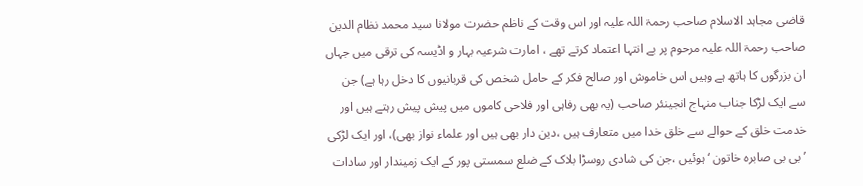قاضی مجاہد الاسلام صاحب رحمۃ اللہ علیہ اور اس وقت کے ناظم حضرت مولانا سید محمد نظام الدین صاحب رحمۃ اللہ علیہ مرحوم پر بے انتہا اعتماد کرتے تھے ، امارت شرعیہ بہار و اڈیسہ کی ترقی میں جہاں ان بزرگوں کا ہاتھ ہے وہیں اس خاموش اور صالح فکر کے حامل شخص کی قربانیوں کا دخل رہا ہے) جن سے ایک لڑکا جناب منہاج انجینئر صاحب (یہ بھی رفاہی اور فلاحی کاموں میں پیش پیش رہتے ہیں اور خدمت خلق کے حوالے سے خلق خدا میں متعارف ہیں ،دین دار بھی ہیں اور علماء نواز بھی)، اور ایک لڑکی ’بی بی صابرہ خاتون ‘ ہوئیں ،جن کی شادی روسڑا بلاک کے ضلع سمستی پور کے ایک زمیندار اور سادات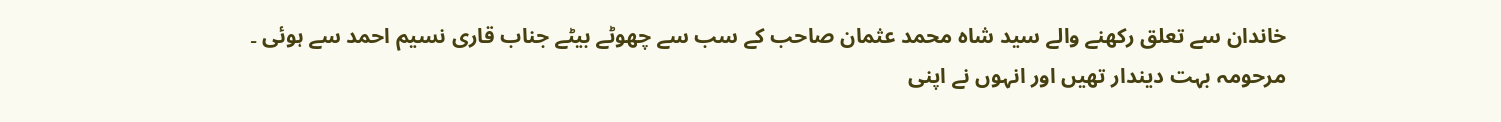خاندان سے تعلق رکھنے والے سید شاہ محمد عثمان صاحب کے سب سے چھوٹے بیٹے جناب قاری نسیم احمد سے ہوئی ۔
مرحومہ بہت دیندار تھیں اور انہوں نے اپنی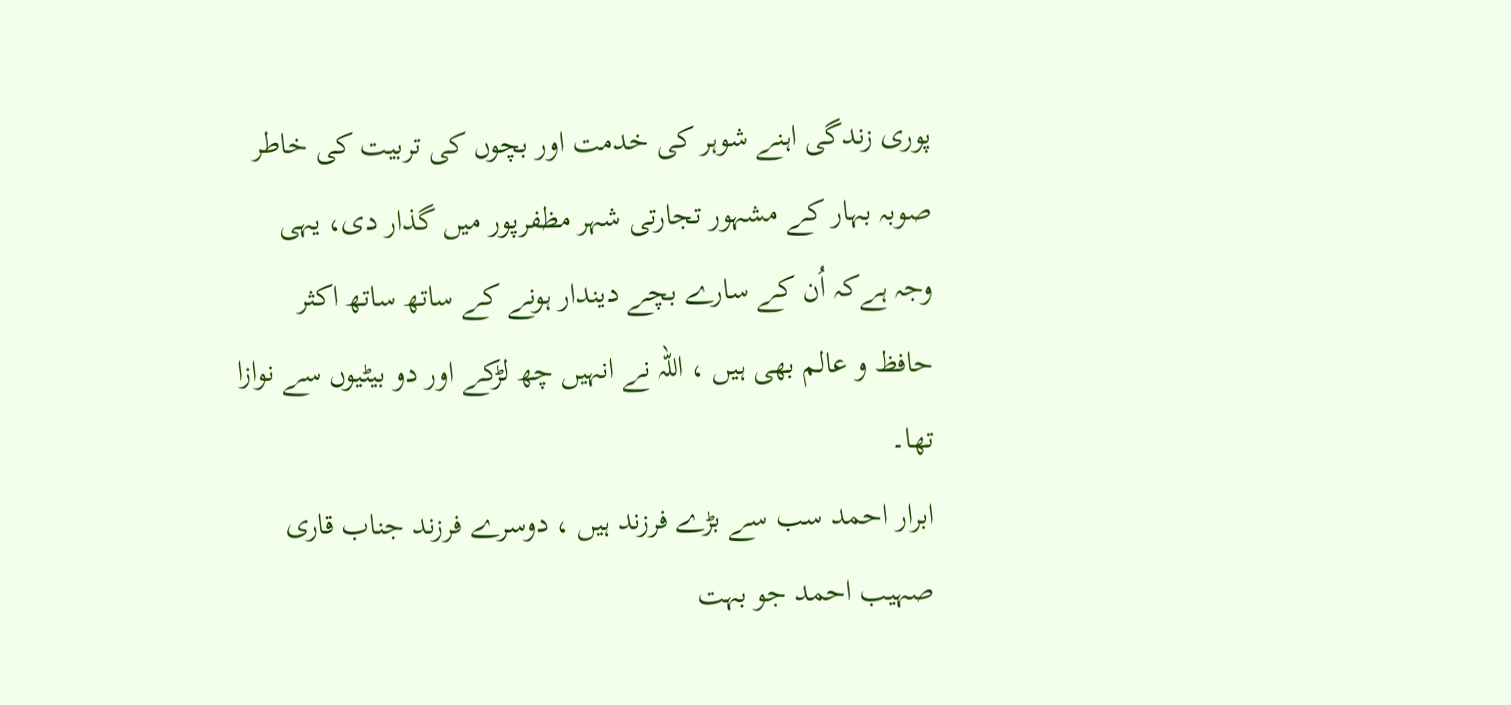پوری زندگی اہنے شوہر کی خدمت اور بچوں کی تربیت کی خاطر صوبہ بہار کے مشہور تجارتی شہر مظفرپور میں گذار دی، یہی وجہ ہےکہ اُن کے سارے بچے دیندار ہونے کے ساتھ ساتھ اکثر حافظ و عالم بھی ہیں ، اللہ نے انہیں چھ لڑکے اور دو بیٹیوں سے نوازا تھا۔
ابرار احمد سب سے بڑے فرزند ہیں ، دوسرے فرزند جناب قاری صہیب احمد جو بہت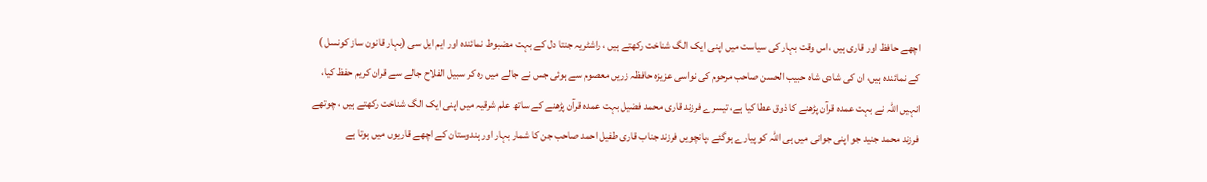اچھے حافظ اور قاری ہیں ،اس وقت بہار کی سیاست میں اپنی ایک الگ شناخت رکھتے ہیں ، راشٹریہ جنتا دل کے بہت مضبوط نمائندہ اور ایم ایل سی (بہار قانون ساز کونسل ) کے نمائندہ ہیں، ان کی شادی شاہ حبیب الحسن صاحب مرحوم کی نواسی عزیزہ حافظہ زریں معصوم سے ہوئی جس نے جالے میں رہ کر سبیل الفلاح جالے سے قران کریم حفظ کیا، انہیں اللہ نے بہت عمدہ قرآن پڑھنے کا ذوق عطا کیا ہے، تیسرے فرزند قاری محمد فضیل بہت عمدہ قرآن پڑھنے کے ساتھ علم شرقیہ میں اپنی ایک الگ شناخت رکھتے ہیں ، چوتھے فرزند محمد جنید جو اپنی جوانی میں ہی اللہ کو پیارے ہوگئے ،پانچویں فرزند جناب قاری طفیل احمد صاحب جن کا شمار بہار اور ہندوستان کے اچھے قاریوں میں ہوتا ہے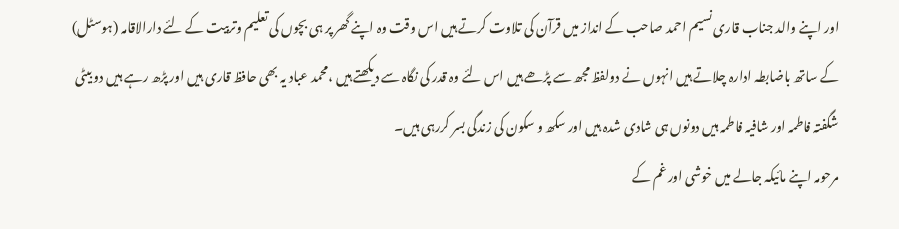اور اپنے والد جناب قاری نسیم احمد صاحب کے انداز میں قرآن کی تلاوت کرتے ہیں اس وقت وہ اپنے گھر پر ہی بچوں کی تعلیم وتربیت کے لئے دارالاقامہ (ہوسٹل) کے ساتھ باضابطہ ادارہ چلاتے ہیں انہوں نے دولفظ مجھ سے پڑھے ہیں اس لئے وہ قدر کی نگاہ سے دیکھتے ہیں ،محمد عباد یہ بھی حافظ قاری ہیں اور پڑھ رہے ہیں دو بیٹی شگفتہ فاطمہ اور شافیہ فاطمہ ہیں دونوں ہی شادی شدہ ہیں اور سکھ و سکون کی زندگی بسر کررہی ہیں۔
مرحومہ اپنے مائیکہ جالے میں خوشی اور غم کے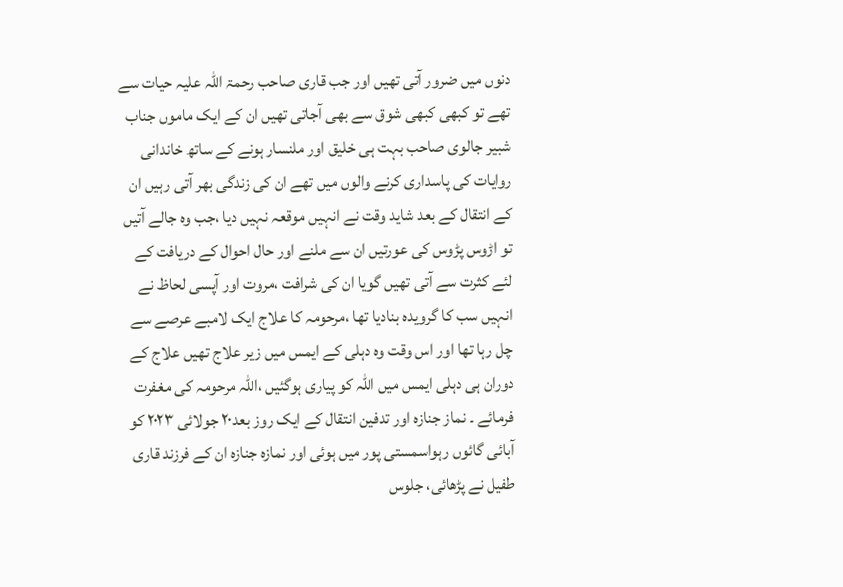دنوں میں ضرور آتی تھیں اور جب قاری صاحب رحمۃ اللہ علیہ حیات سے تھے تو کبھی کبھی شوق سے بھی آجاتی تھیں ان کے ایک ماموں جناب شبیر جالوی صاحب بہت ہی خلیق اور ملنسار ہونے کے ساتھ خاندانی روایات کی پاسداری کرنے والوں میں تھے ان کی زندگی بھر آتی رہیں ان کے انتقال کے بعد شاید وقت نے انہیں موقعہ نہیں دیا ،جب وہ جالے آتیں تو اڑوس پڑوس کی عورتیں ان سے ملنے اور حال احوال کے دریافت کے لئے کثرت سے آتی تھیں گویا ان کی شرافت ،مروت اور آپسی لحاظ نے انہیں سب کا گرویدہ بنادیا تھا ،مرحومہ کا علاج ایک لامبے عرصے سے چل رہا تھا اور اس وقت وہ دہلی کے ایمس میں زیر علاج تھیں علاج کے دوران ہی دہلی ایمس میں اللہ کو پیاری ہوگئیں ،اللہ مرحومہ کی مغفرت فرمائے ۔ نماز جنازہ اور تدفین انتقال کے ایک روز بعد۲۰ جولائی ۲۰۲۳ کو آبائی گائوں رہواسمستی پور میں ہوئی اور نمازہ جنازہ ان کے فرزند قاری طفیل نے پڑھائی، جلوس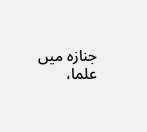جنازہ میں علما،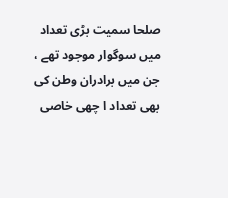صلحا سمیت بڑی تعداد میں سوگوار موجود تھے ، جن میں برادران وطن کی بھی تعداد ا چھی خاصی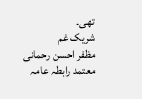تھی۔
شریک غم
مظفر احسن رحمانی
معتمد رابطہ عامہ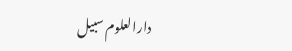دارالعلوم سبیل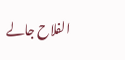الفلاح جالے